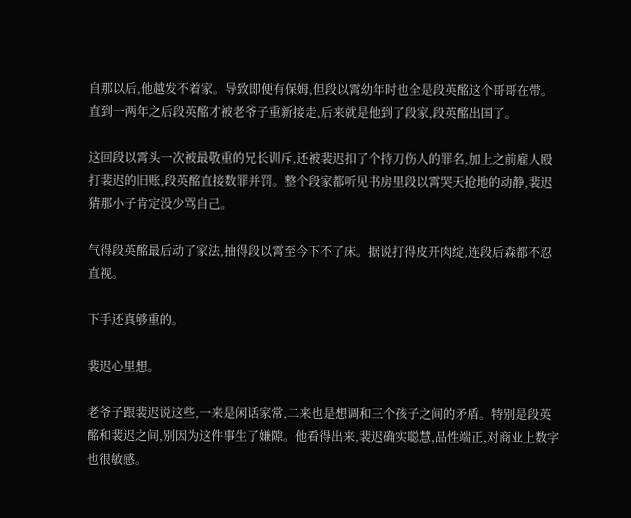自那以后,他越发不着家。导致即便有保姆,但段以霄幼年时也全是段英酩这个哥哥在带。直到一两年之后段英酩才被老爷子重新接走,后来就是他到了段家,段英酩出国了。

这回段以霄头一次被最敬重的兄长训斥,还被裴迟扣了个持刀伤人的罪名,加上之前雇人殴打裴迟的旧账,段英酩直接数罪并罚。整个段家都听见书房里段以霄哭天抢地的动静,裴迟猜那小子肯定没少骂自己。

气得段英酩最后动了家法,抽得段以霄至今下不了床。据说打得皮开肉绽,连段后森都不忍直视。

下手还真够重的。

裴迟心里想。

老爷子跟裴迟说这些,一来是闲话家常,二来也是想调和三个孩子之间的矛盾。特别是段英酩和裴迟之间,别因为这件事生了嫌隙。他看得出来,裴迟确实聪慧,品性端正,对商业上数字也很敏感。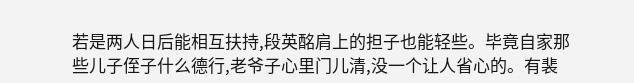若是两人日后能相互扶持,段英酩肩上的担子也能轻些。毕竟自家那些儿子侄子什么德行,老爷子心里门儿清,没一个让人省心的。有裴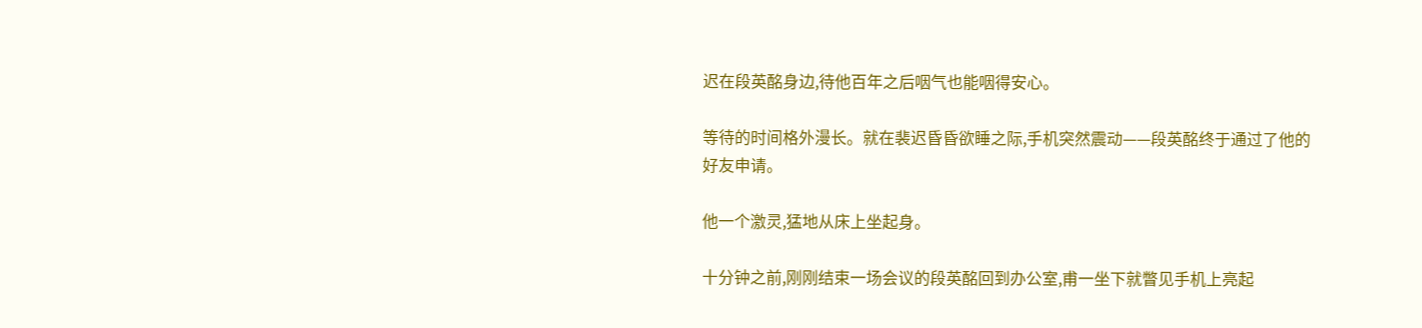迟在段英酩身边,待他百年之后咽气也能咽得安心。

等待的时间格外漫长。就在裴迟昏昏欲睡之际,手机突然震动——段英酩终于通过了他的好友申请。

他一个激灵,猛地从床上坐起身。

十分钟之前,刚刚结束一场会议的段英酩回到办公室,甫一坐下就瞥见手机上亮起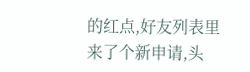的红点,好友列表里来了个新申请,头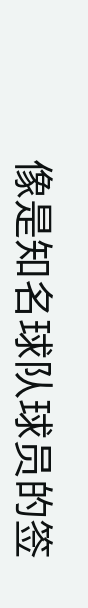像是知名球队球员的签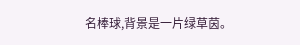名棒球,背景是一片绿草茵。